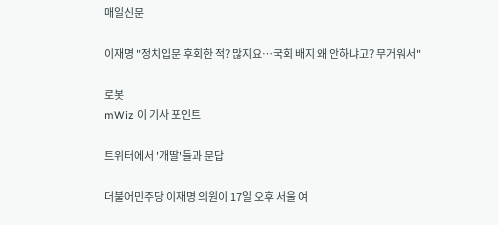매일신문

이재명 "정치입문 후회한 적? 많지요…국회 배지 왜 안하냐고? 무거워서"

로봇
mWiz 이 기사 포인트

트위터에서 '개딸'들과 문답

더불어민주당 이재명 의원이 17일 오후 서울 여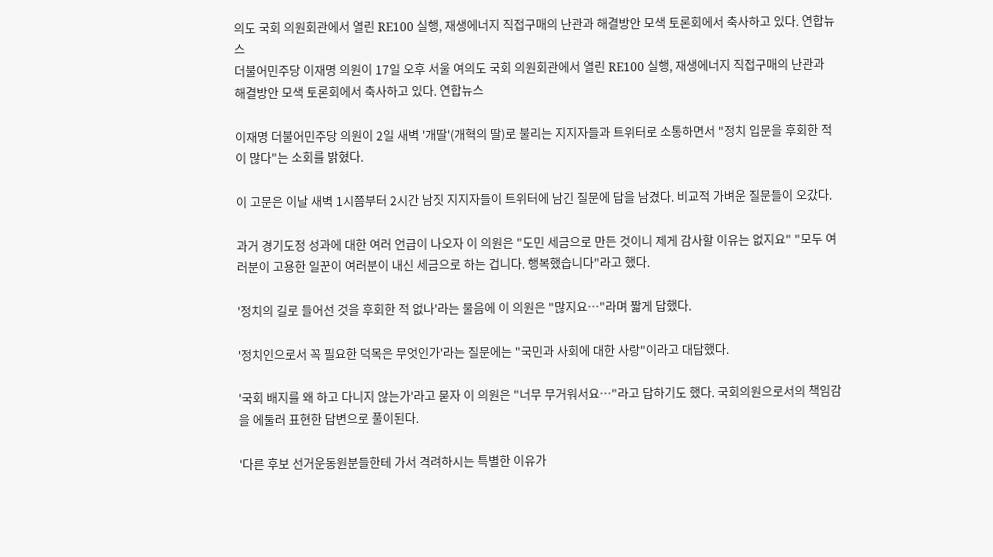의도 국회 의원회관에서 열린 RE100 실행, 재생에너지 직접구매의 난관과 해결방안 모색 토론회에서 축사하고 있다. 연합뉴스
더불어민주당 이재명 의원이 17일 오후 서울 여의도 국회 의원회관에서 열린 RE100 실행, 재생에너지 직접구매의 난관과 해결방안 모색 토론회에서 축사하고 있다. 연합뉴스

이재명 더불어민주당 의원이 2일 새벽 '개딸'(개혁의 딸)로 불리는 지지자들과 트위터로 소통하면서 "정치 입문을 후회한 적이 많다"는 소회를 밝혔다.

이 고문은 이날 새벽 1시쯤부터 2시간 남짓 지지자들이 트위터에 남긴 질문에 답을 남겼다. 비교적 가벼운 질문들이 오갔다.

과거 경기도정 성과에 대한 여러 언급이 나오자 이 의원은 "도민 세금으로 만든 것이니 제게 감사할 이유는 없지요" "모두 여러분이 고용한 일꾼이 여러분이 내신 세금으로 하는 겁니다. 행복했습니다"라고 했다.

'정치의 길로 들어선 것을 후회한 적 없나'라는 물음에 이 의원은 "많지요…"라며 짧게 답했다.

'정치인으로서 꼭 필요한 덕목은 무엇인가'라는 질문에는 "국민과 사회에 대한 사랑"이라고 대답했다.

'국회 배지를 왜 하고 다니지 않는가'라고 묻자 이 의원은 "너무 무거워서요…"라고 답하기도 했다. 국회의원으로서의 책임감을 에둘러 표현한 답변으로 풀이된다.

'다른 후보 선거운동원분들한테 가서 격려하시는 특별한 이유가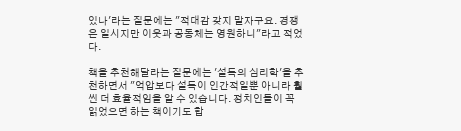있나'라는 질문에는 "적대감 갖지 말자구요. 경쟁은 일시지만 이웃과 공동체는 영원하니"라고 적었다.

책을 추천해달라는 질문에는 '설득의 심리학'을 추천하면서 "억압보다 설득이 인간적일뿐 아니라 훨씬 더 효율적임을 알 수 있습니다. 정치인들이 꼭 읽었으면 하는 책이기도 합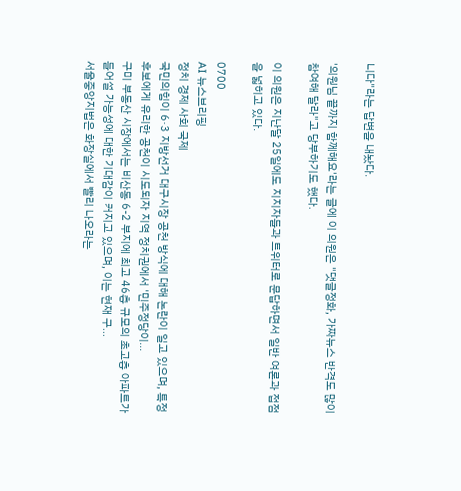니다"라는 답변을 내놨다.

'의원님 끝까지 함께해요'라는 글에 이 의원은 "댓글정화, 가짜뉴스 반격도 많이 참여해 달라"고 당부하기도 했다.

이 의원은 지난달 25일에도 지지자들과 트위터로 문답하면서 일반 여론과 접점을 넓히고 있다.

0700
AI 뉴스브리핑
정치 경제 사회 국제
국민의힘이 6·3 지방선거 대구시장 공천 방식에 대해 논란이 일고 있으며, 특정 후보에게 유리한 공천이 시도되자 지역 정치권에서 '민주정당이...
구미 부동산 시장에서는 비산동 6-2 부지에 최고 46층 규모의 초고층 아파트가 들어설 가능성에 대한 기대감이 커지고 있으며, 이는 현재 구...
서울중앙지법은 화장실에서 빨리 나오라는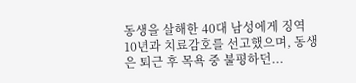동생을 살해한 40대 남성에게 징역 10년과 치료감호를 선고했으며, 동생은 퇴근 후 목욕 중 불평하던...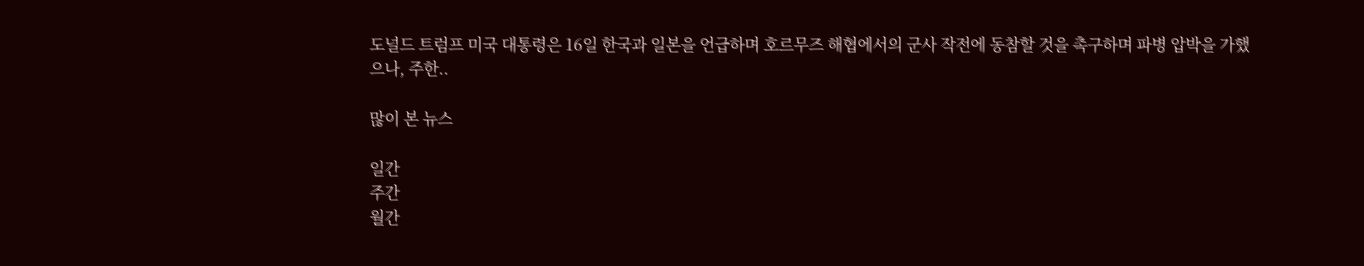도널드 트럼프 미국 대통령은 16일 한국과 일본을 언급하며 호르무즈 해협에서의 군사 작전에 동참할 것을 촉구하며 파병 압박을 가했으나, 주한..

많이 본 뉴스

일간
주간
월간